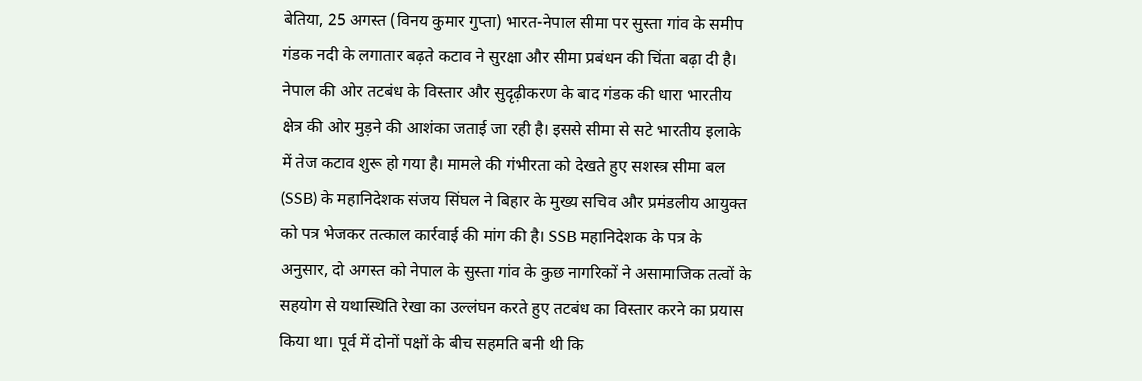बेतिया, 25 अगस्त (विनय कुमार गुप्ता) भारत-नेपाल सीमा पर सुस्ता गांव के समीप गंडक नदी के लगातार बढ़ते कटाव ने सुरक्षा और सीमा प्रबंधन की चिंता बढ़ा दी है। नेपाल की ओर तटबंध के विस्तार और सुदृढ़ीकरण के बाद गंडक की धारा भारतीय क्षेत्र की ओर मुड़ने की आशंका जताई जा रही है। इससे सीमा से सटे भारतीय इलाके में तेज कटाव शुरू हो गया है। मामले की गंभीरता को देखते हुए सशस्त्र सीमा बल (SSB) के महानिदेशक संजय सिंघल ने बिहार के मुख्य सचिव और प्रमंडलीय आयुक्त को पत्र भेजकर तत्काल कार्रवाई की मांग की है। SSB महानिदेशक के पत्र के अनुसार, दो अगस्त को नेपाल के सुस्ता गांव के कुछ नागरिकों ने असामाजिक तत्वों के सहयोग से यथास्थिति रेखा का उल्लंघन करते हुए तटबंध का विस्तार करने का प्रयास किया था। पूर्व में दोनों पक्षों के बीच सहमति बनी थी कि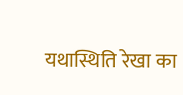यथास्थिति रेखा का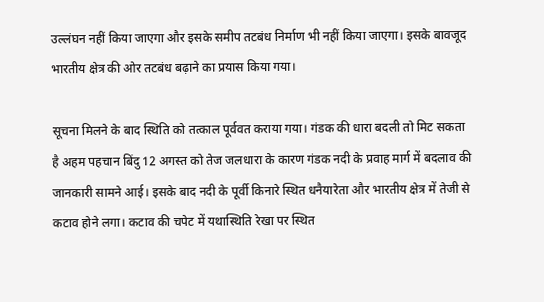उल्लंघन नहीं किया जाएगा और इसके समीप तटबंध निर्माण भी नहीं किया जाएगा। इसके बावजूद भारतीय क्षेत्र की ओर तटबंध बढ़ाने का प्रयास किया गया।

सूचना मिलने के बाद स्थिति को तत्काल पूर्ववत कराया गया। गंडक की धारा बदली तो मिट सकता है अहम पहचान बिंदु 12 अगस्त को तेज जलधारा के कारण गंडक नदी के प्रवाह मार्ग में बदलाव की जानकारी सामने आई। इसके बाद नदी के पूर्वी किनारे स्थित धनैयारेता और भारतीय क्षेत्र में तेजी से कटाव होने लगा। कटाव की चपेट में यथास्थिति रेखा पर स्थित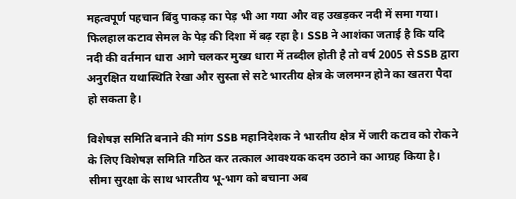महत्वपूर्ण पहचान बिंदु पाकड़ का पेड़ भी आ गया और वह उखड़कर नदी में समा गया। फिलहाल कटाव सेमल के पेड़ की दिशा में बढ़ रहा है। SSB ने आशंका जताई है कि यदि नदी की वर्तमान धारा आगे चलकर मुख्य धारा में तब्दील होती है तो वर्ष 2005 से SSB द्वारा अनुरक्षित यथास्थिति रेखा और सुस्ता से सटे भारतीय क्षेत्र के जलमग्न होने का खतरा पैदा हो सकता है।

विशेषज्ञ समिति बनाने की मांग SSB महानिदेशक ने भारतीय क्षेत्र में जारी कटाव को रोकने के लिए विशेषज्ञ समिति गठित कर तत्काल आवश्यक कदम उठाने का आग्रह किया है। सीमा सुरक्षा के साथ भारतीय भू-भाग को बचाना अब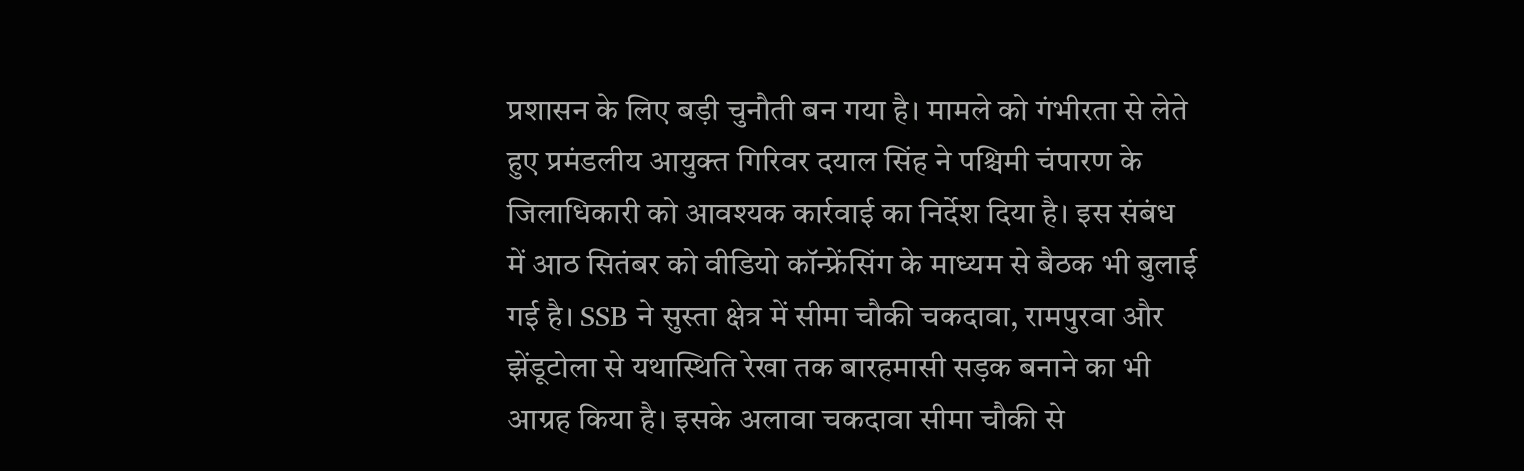प्रशासन के लिए बड़ी चुनौती बन गया है। मामले को गंभीरता से लेते हुए प्रमंडलीय आयुक्त गिरिवर दयाल सिंह ने पश्चिमी चंपारण के जिलाधिकारी को आवश्यक कार्रवाई का निर्देश दिया है। इस संबंध में आठ सितंबर को वीडियो कॉन्फ्रेंसिंग के माध्यम से बैठक भी बुलाई गई है। SSB ने सुस्ता क्षेत्र में सीमा चौकी चकदावा, रामपुरवा और झेंडूटोला से यथास्थिति रेखा तक बारहमासी सड़क बनाने का भी आग्रह किया है। इसके अलावा चकदावा सीमा चौकी से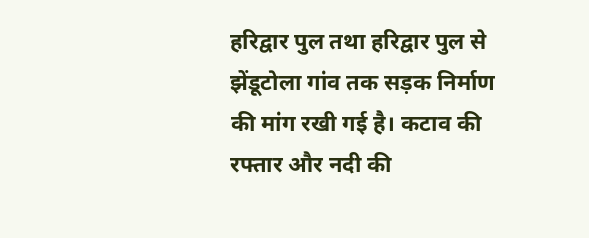हरिद्वार पुल तथा हरिद्वार पुल से झेंडूटोला गांव तक सड़क निर्माण की मांग रखी गई है। कटाव की रफ्तार और नदी की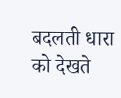बदलती धारा को देखते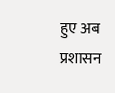हुए अब प्रशासन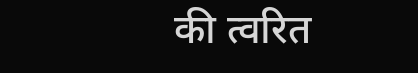की त्वरित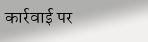कार्रवाई पर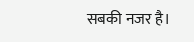सबकी नजर है।